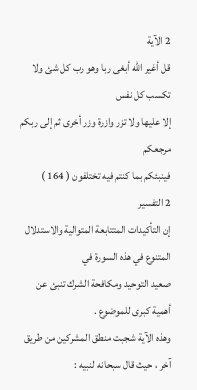2 الآية
قل أغير الله أبغى ربا وهو رب كل شئ ولا تكسب كل نفس
إلا عليها ولا تزر وازرة وزر أخرى ثم إلى ربكم مرجعكم
فينبئكم بما كنتم فيه تختلفون ( 164 )
2 التفسير
إن التأكيدات المتتابعة المتوالية والاستدلال المتنوع في هذه السورة في
صعيد التوحيد ومكافحة الشرك تنبئ عن أهمية كبرى للموضوع .
وهذه الآية شجبت منطق المشركين من طريق آخر ، حيث قال سبحانه لنبيه :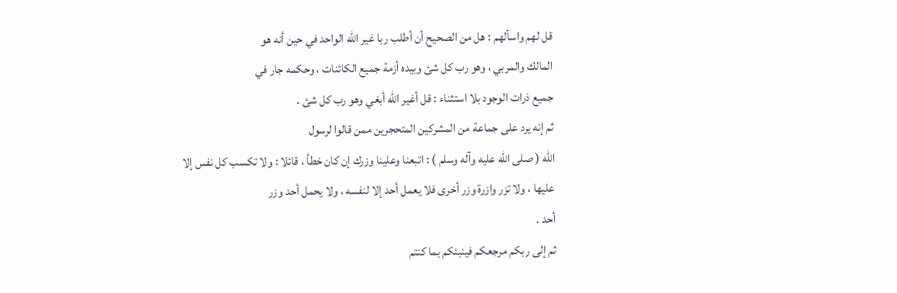قل لهم واسألهم : هل من الصحيح أن أطلب ربا غير الله الواحد في حين أنه هو
المالك والمربي ، وهو رب كل شئ وبيده أزمة جميع الكائنات ، وحكمه جار في
جميع ذرات الوجود بلا استثناء : قل أغير الله أبغي وهو رب كل شئ .
ثم إنه يرد على جماعة من المشركين المتحجرين ممن قالوا لرسول
الله ( صلى الله عليه وآله وسلم ) : اتبعنا وعلينا وزرك إن كان خطأ ، قائلا : ولا تكسب كل نفس إلا
عليها ، ولا تزر وازرة وزر أخرى فلا يعمل أحد إلا لنفسه ، ولا يحمل أحد وزر
أحد .
ثم إلى ربكم مرجعكم فينبئكم بما كنتم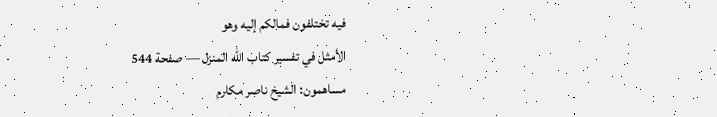فيه تختلفون فمالكم إليه وهو
الأمثل في تفسير كتاب الله المنزل — صفحة 544
مساهمون: الشيخ ناصر مكارم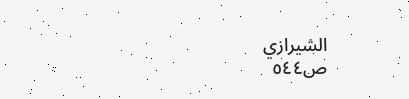الشيرازي
ص٥٤٤